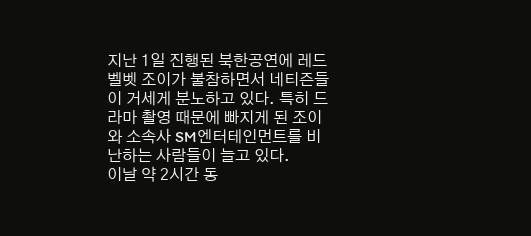지난 1일 진행된 북한공연에 레드벨벳 조이가 불참하면서 네티즌들이 거세게 분노하고 있다. 특히 드라마 촬영 때문에 빠지게 된 조이와 소속사 SM엔터테인먼트를 비난하는 사람들이 늘고 있다.
이날 약 2시간 동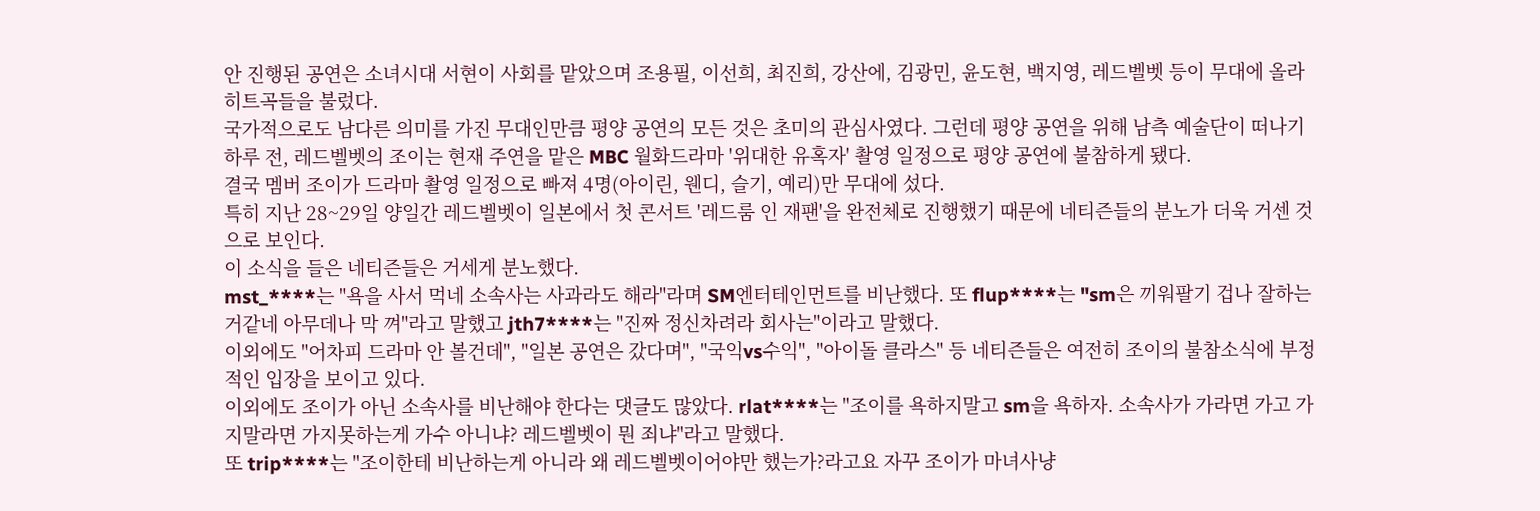안 진행된 공연은 소녀시대 서현이 사회를 맡았으며 조용필, 이선희, 최진희, 강산에, 김광민, 윤도현, 백지영, 레드벨벳 등이 무대에 올라 히트곡들을 불렀다.
국가적으로도 남다른 의미를 가진 무대인만큼 평양 공연의 모든 것은 초미의 관심사였다. 그런데 평양 공연을 위해 남측 예술단이 떠나기 하루 전, 레드벨벳의 조이는 현재 주연을 맡은 MBC 월화드라마 '위대한 유혹자' 촬영 일정으로 평양 공연에 불참하게 됐다.
결국 멤버 조이가 드라마 촬영 일정으로 빠져 4명(아이린, 웬디, 슬기, 예리)만 무대에 섰다.
특히 지난 28~29일 양일간 레드벨벳이 일본에서 첫 콘서트 '레드룸 인 재팬'을 완전체로 진행했기 때문에 네티즌들의 분노가 더욱 거센 것으로 보인다.
이 소식을 들은 네티즌들은 거세게 분노했다.
mst_****는 "욕을 사서 먹네 소속사는 사과라도 해라"라며 SM엔터테인먼트를 비난했다. 또 flup****는 "sm은 끼워팔기 겁나 잘하는거같네 아무데나 막 껴"라고 말했고 jth7****는 "진짜 정신차려라 회사는"이라고 말했다.
이외에도 "어차피 드라마 안 볼건데", "일본 공연은 갔다며", "국익vs수익", "아이돌 클라스" 등 네티즌들은 여전히 조이의 불참소식에 부정적인 입장을 보이고 있다.
이외에도 조이가 아닌 소속사를 비난해야 한다는 댓글도 많았다. rlat****는 "조이를 욕하지말고 sm을 욕하자. 소속사가 가라면 가고 가지말라면 가지못하는게 가수 아니냐? 레드벨벳이 뭔 죄냐"라고 말했다.
또 trip****는 "조이한테 비난하는게 아니라 왜 레드벨벳이어야만 했는가?라고요 자꾸 조이가 마녀사냥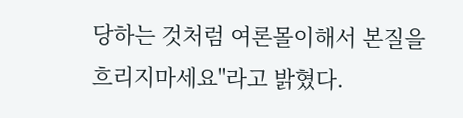당하는 것처럼 여론몰이해서 본질을 흐리지마세요"라고 밝혔다.